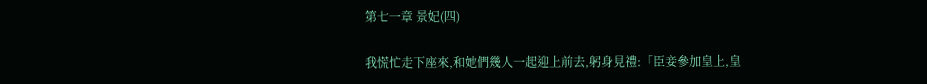第七一章 景妃(四)

我慌忙走下座來,和她們幾人一起迎上前去,躬身見禮:「臣妾參加皇上,皇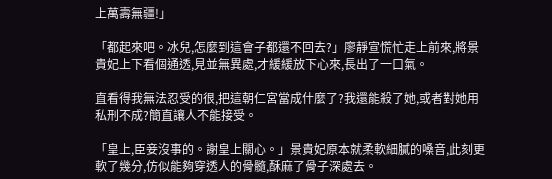上萬壽無疆!」

「都起來吧。冰兒,怎麼到這會子都還不回去?」廖靜宣慌忙走上前來,將景貴妃上下看個通透,見並無異處,才緩緩放下心來,長出了一口氣。

直看得我無法忍受的很,把這朝仁宮當成什麼了?我還能殺了她,或者對她用私刑不成?簡直讓人不能接受。

「皇上,臣妾沒事的。謝皇上關心。」景貴妃原本就柔軟細膩的嗓音,此刻更軟了幾分,仿似能夠穿透人的骨髓,酥麻了骨子深處去。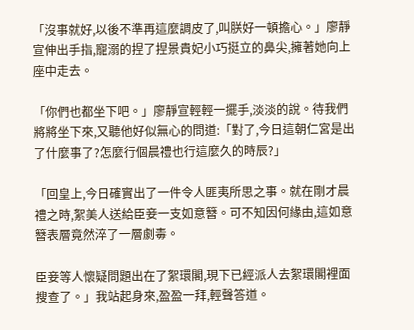「沒事就好,以後不準再這麼調皮了,叫朕好一頓擔心。」廖靜宣伸出手指,寵溺的捏了捏景貴妃小巧挺立的鼻尖,擁著她向上座中走去。

「你們也都坐下吧。」廖靜宣輕輕一擺手,淡淡的說。待我們將將坐下來,又聽他好似無心的問道:「對了,今日這朝仁宮是出了什麼事了?怎麼行個晨禮也行這麼久的時辰?」

「回皇上,今日確實出了一件令人匪夷所思之事。就在剛才晨禮之時,絮美人送給臣妾一支如意簪。可不知因何緣由,這如意簪表層竟然淬了一層劇毒。

臣妾等人懷疑問題出在了絮環閣,現下已經派人去絮環閣裡面搜查了。」我站起身來,盈盈一拜,輕聲答道。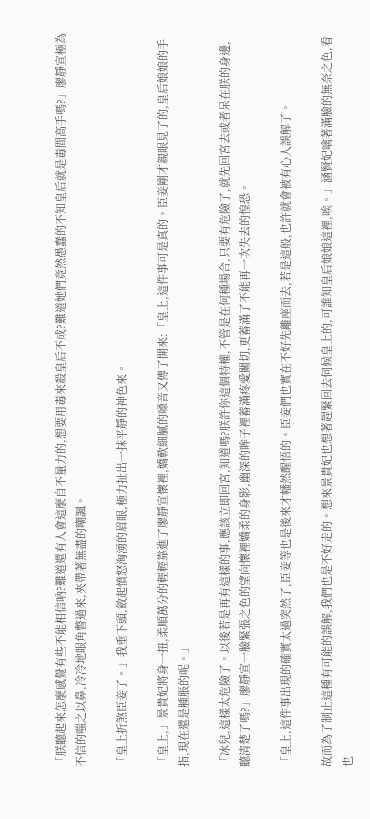「朕聽起來怎麼感覺有些不能相信吶?難道還有人會這麼自不量力的,想要用毒來殺皇后不成?難道她們竟然愚蠢的不知皇后就是毒間高手嗎?」廖靜宣極為不信的嗤之以鼻,冷冷地眼角瞥過來,夾帶著無盡的嘲諷。

「皇上折煞臣妾了。」我垂下頭,斂起憤怒洶湧的眉眼,極力扯出一抹平靜的神色來。

「皇上,」景貴妃將身一扭,柔順萬分的輕輕靠進了廖靜宣懷裡,嬌軟細膩的嗓音又傳了開來:「皇上,這件事可是真的。臣妾剛才親眼見了的,皇后娘娘的手指,現在還是腫脹的呢。」

「冰兒,這樣太危險了。以後若是再有這樣的事,應該立即回宮,知道嗎?朕許你這個特權,不管是在何種場合,只要有危險了,就先回宮去或者呆在朕的身邊,聽清楚了嗎?」廖靜宣一臉緊張之色的望向懷裡嬌柔的身影,幽深的眸子裡蓄滿疼愛關切,更蓄滿了不能再一次失去的惶恐。

「皇上,這件事出現的確實太過突然了,臣妾等也是後來才幡然醒悟的。臣妾們也實在不好先離座而去,若是這般,也許就會被有心人誤解了。

故而為了制止這種有可能的誤解,我們也是不好走的。想來景貴妃也想著趕緊回去伺候皇上的,可誰知皇后娘娘這裡,唉。」涵賢妃噙著滿臉的無奈之色,看也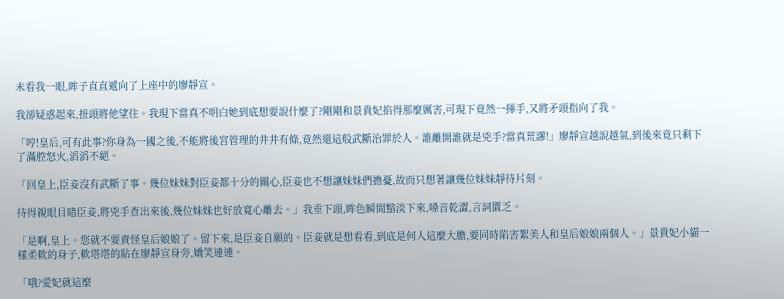未看我一眼,眸子直直遞向了上座中的廖靜宣。

我卻疑惑起來,扭頭將他望住。我現下當真不明白她到底想要說什麼了?剛剛和景貴妃掐得那麼厲害,可現下竟然一揮手,又將矛頭指向了我。

「哼!皇后,可有此事?你身為一國之後,不能將後宮管理的井井有條,竟然還這般武斷治罪於人。誰離開誰就是兇手?當真荒謬!」廖靜宣越說越氣,到後來竟只剩下了滿腔怒火,滔滔不絕。

「回皇上,臣妾沒有武斷了事。幾位妹妹對臣妾都十分的關心,臣妾也不想讓妹妹們擔憂,故而只想著讓幾位妹妹靜待片刻。

待得親眼目睹臣妾,將兇手查出來後,幾位妹妹也好放寬心離去。」我垂下頭,眸色瞬間黯淡下來,嗓音乾澀,言詞匱乏。

「是啊,皇上。您就不要責怪皇后娘娘了。留下來,是臣妾自願的。臣妾就是想看看,到底是何人這麼大膽,要同時陷害絮美人和皇后娘娘兩個人。」景貴妃小貓一樣柔軟的身子,軟塔塔的貼在廖靜宣身旁,嬌笑連連。

「哦?愛妃就這麼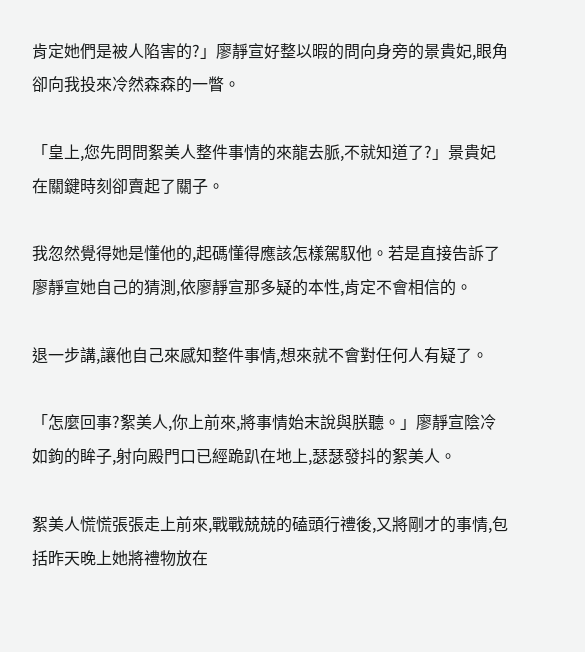肯定她們是被人陷害的?」廖靜宣好整以暇的問向身旁的景貴妃,眼角卻向我投來冷然森森的一瞥。

「皇上,您先問問絮美人整件事情的來龍去脈,不就知道了?」景貴妃在關鍵時刻卻賣起了關子。

我忽然覺得她是懂他的,起碼懂得應該怎樣駕馭他。若是直接告訴了廖靜宣她自己的猜測,依廖靜宣那多疑的本性,肯定不會相信的。

退一步講,讓他自己來感知整件事情,想來就不會對任何人有疑了。

「怎麼回事?絮美人,你上前來,將事情始末說與朕聽。」廖靜宣陰冷如鉤的眸子,射向殿門口已經跪趴在地上,瑟瑟發抖的絮美人。

絮美人慌慌張張走上前來,戰戰兢兢的磕頭行禮後,又將剛才的事情,包括昨天晚上她將禮物放在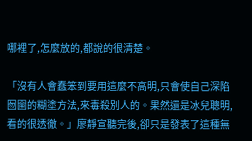哪裡了,怎麼放的,都說的很清楚。

「沒有人會蠢笨到要用這麼不高明,只會使自己深陷囫圇的糊塗方法,來毒殺別人的。果然還是冰兒聰明,看的很透徹。」廖靜宣聽完後,卻只是發表了這種無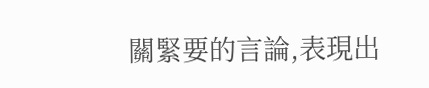關緊要的言論,表現出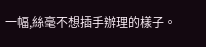一幅,絲毫不想插手辦理的樣子。